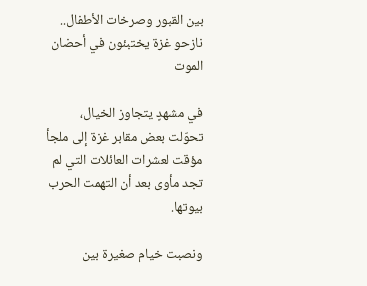بين القبور وصرخات الأطفال.. نازحو غزة يختبئون في أحضان الموت

في مشهدٍ يتجاوز الخيال، تحوّلت بعض مقابر غزة إلى ملجأ مؤقت لعشرات العائلات التي لم تجد مأوى بعد أن التهمت الحرب بيوتها.

ونصبت خيام صغيرة بين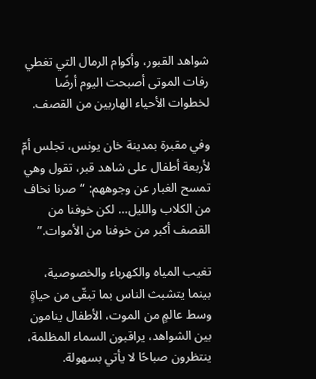شواهد القبور، وأكوام الرمال التي تغطي رفات الموتى أصبحت اليوم أرضًا لخطوات الأحياء الهاربين من القصف.

وفي مقبرة بمدينة خان يونس، تجلس أمّ لأربعة أطفال على شاهد قبر، تقول وهي تمسح الغبار عن وجوههم: “صرنا نخاف من الكلاب والليل… لكن خوفنا من القصف أكبر من خوفنا من الأموات.”

تغيب المياه والكهرباء والخصوصية، بينما يتشبث الناس بما تبقّى من حياةٍ وسط عالمٍ من الموت، الأطفال ينامون بين الشواهد، يراقبون السماء المظلمة، ينتظرون صباحًا لا يأتي بسهولة.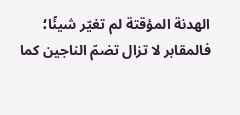الهدنة المؤقتة لم تغيّر شيئًا؛ فالمقابر لا تزال تضمّ الناجين كما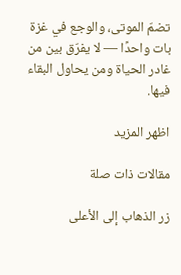تضمّ الموتى، والوجع في غزة بات واحدًا — لا يفرّق بين من غادر الحياة ومن يحاول البقاء فيها.

اظهر المزيد

مقالات ذات صلة

زر الذهاب إلى الأعلى